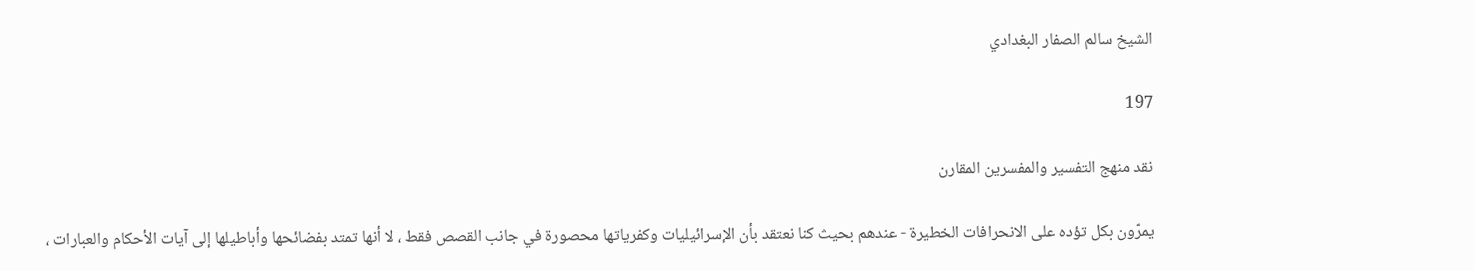الشيخ سالم الصفار البغدادي

197

نقد منهج التفسير والمفسرين المقارن

يمرّون بكل تؤده على الانحرافات الخطيرة - عندهم بحيث كنا نعتقد بأن الإسرائيليات وكفرياتها محصورة في جانب القصص فقط ، لا أنها تمتد بفضائحها وأباطيلها إلى آيات الأحكام والعبارات ،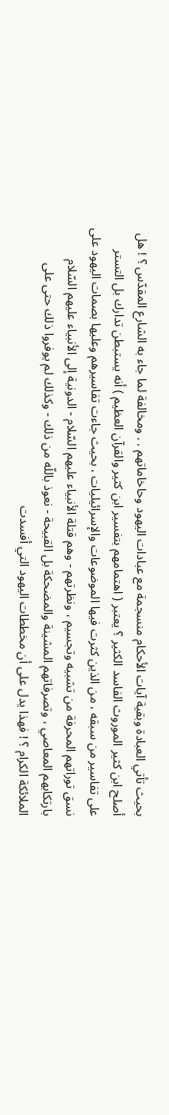بحيث تأتي العبادة وبقية آيات الأحكام منسجمة مع عبادات اليهود وحاخاماتهم . . ومخالفة لما جاء به الشارع المقدّس ؟ ! هل أصلح ابن كثير الموروث الفاسد الكثير ؟ يعتبر ( اهتمامهم بتفسير ابن كثير والقرآن العظيم ) أنه يستبطن تدارك بل التستر على تفاسير من سبقه ، من الذين كثرت فيها الموضوعات والإسرائيليات ، بحيث جاءت تفاسيرهم وعليها بصمات اليهود على نسق توراتهم المحرفة من تشبيه وتجسيم ، ونظرتهم - وهم قتلة الأنبياء عليهم السّلام - الدونية إلى الأنبياء عليهم السّلام بارتكابهم المعاصي ، وتصرفاتهم المشينة والمضحكة بل القبيحة - نعوذ باللّه من ذلك - وكذلك لم يوفروا ذلك حتى على الملائكة الكرام ؟ ! فهذا يدل على أن مخططات اليهود التي أفسدت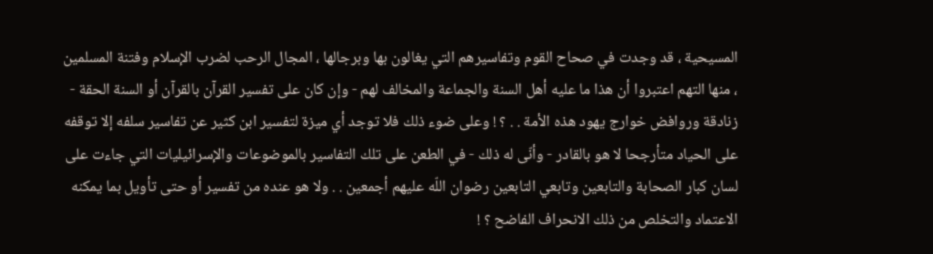المسيحية ، قد وجدت في صحاح القوم وتفاسيرهم التي يغالون بها وبرجالها ، المجال الرحب لضرب الإسلام وفتنة المسلمين ، منها التهم اعتبروا أن هذا ما عليه أهل السنة والجماعة والمخالف لهم - وإن كان على تفسير القرآن بالقرآن أو السنة الحقة - زنادقة وروافض خوارج يهود هذه الأمة . . ؟ ! وعلى ضوء ذلك فلا توجد أي ميزة لتفسير ابن كثير عن تفاسير سلفه إلا توقفه على الحياد متأرجحا لا هو بالقادر - وأنّى له ذلك - في الطعن على تلك التفاسير بالموضوعات والإسرائيليات التي جاءت على لسان كبار الصحابة والتابعين وتابعي التابعين رضوان اللّه عليهم أجمعين . . ولا هو عنده من تفسير أو حتى تأويل بما يمكنه الاعتماد والتخلص من ذلك الانحراف الفاضح ؟ !